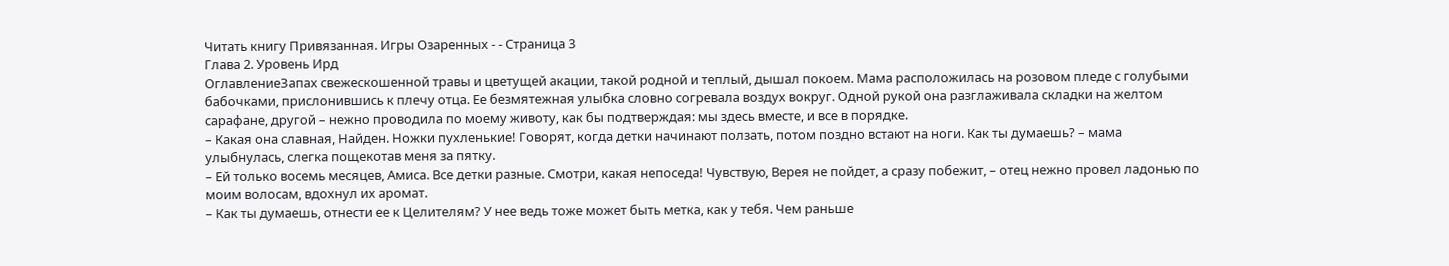Читать книгу Привязанная. Игры Озаренных - - Страница 3
Глава 2. Уровень Ирд
ОглавлениеЗапах свежескошенной травы и цветущей акации, такой родной и теплый, дышал покоем. Мама расположилась на розовом пледе с голубыми бабочками, прислонившись к плечу отца. Ее безмятежная улыбка словно согревала воздух вокруг. Одной рукой она разглаживала складки на желтом сарафане, другой – нежно проводила по моему животу, как бы подтверждая: мы здесь вместе, и все в порядке.
– Какая она славная, Найден. Ножки пухленькие! Говорят, когда детки начинают ползать, потом поздно встают на ноги. Как ты думаешь? – мама улыбнулась, слегка пощекотав меня за пятку.
– Ей только восемь месяцев, Амиса. Все детки разные. Смотри, какая непоседа! Чувствую, Верея не пойдет, а сразу побежит, – отец нежно провел ладонью по моим волосам, вдохнул их аромат.
– Как ты думаешь, отнести ее к Целителям? У нее ведь тоже может быть метка, как у тебя. Чем раньше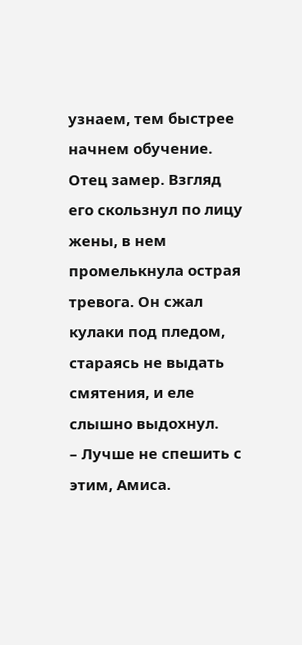узнаем, тем быстрее начнем обучение.
Отец замер. Взгляд его скользнул по лицу жены, в нем промелькнула острая тревога. Он сжал кулаки под пледом, стараясь не выдать смятения, и еле слышно выдохнул.
– Лучше не спешить с этим, Амиса.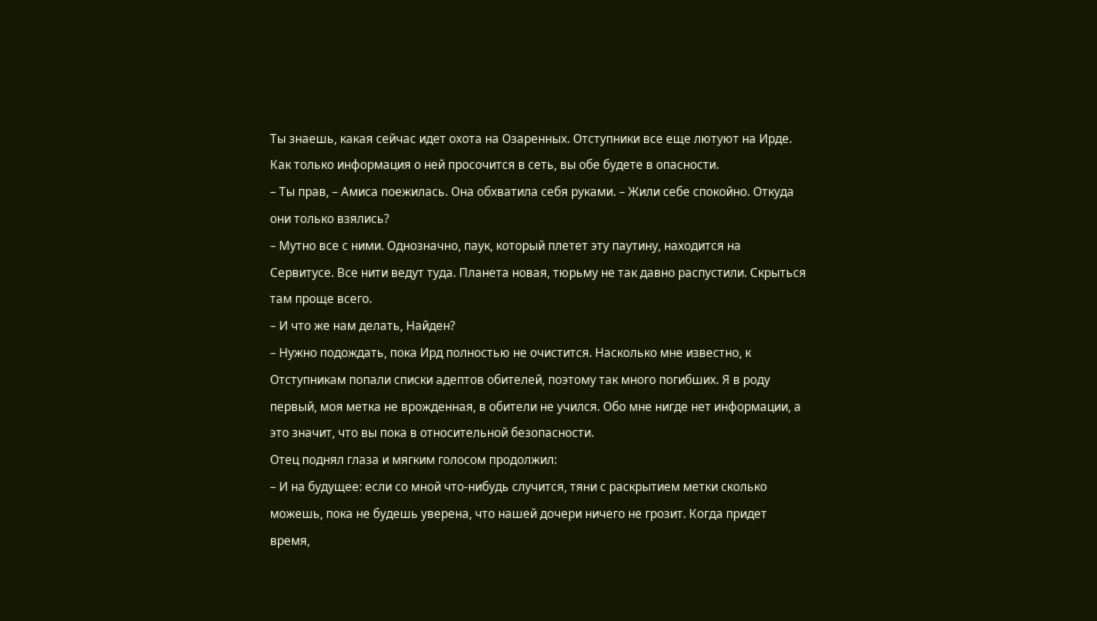Ты знаешь, какая сейчас идет охота на Озаренных. Отступники все еще лютуют на Ирде. Как только информация о ней просочится в сеть, вы обе будете в опасности.
– Ты прав, – Амиса поежилась. Она обхватила себя руками. – Жили себе спокойно. Откуда они только взялись?
– Мутно все с ними. Однозначно, паук, который плетет эту паутину, находится на Сервитусе. Все нити ведут туда. Планета новая, тюрьму не так давно распустили. Скрыться там проще всего.
– И что же нам делать, Найден?
– Нужно подождать, пока Ирд полностью не очистится. Насколько мне известно, к Отступникам попали списки адептов обителей, поэтому так много погибших. Я в роду первый, моя метка не врожденная, в обители не учился. Обо мне нигде нет информации, а это значит, что вы пока в относительной безопасности.
Отец поднял глаза и мягким голосом продолжил:
– И на будущее: если со мной что-нибудь случится, тяни с раскрытием метки сколько можешь, пока не будешь уверена, что нашей дочери ничего не грозит. Когда придет время,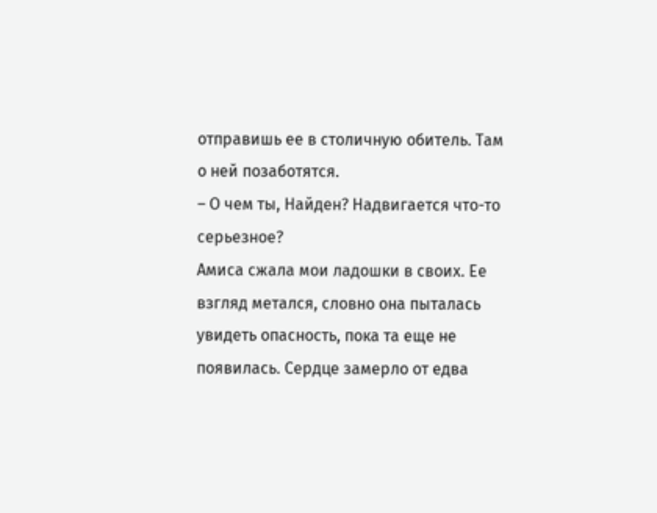отправишь ее в столичную обитель. Там о ней позаботятся.
– О чем ты, Найден? Надвигается что-то серьезное?
Амиса сжала мои ладошки в своих. Ее взгляд метался, словно она пыталась увидеть опасность, пока та еще не появилась. Сердце замерло от едва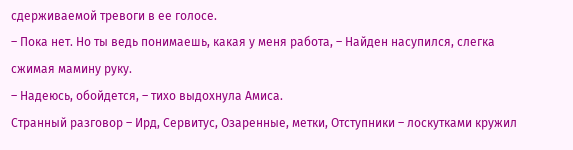сдерживаемой тревоги в ее голосе.
– Пока нет. Но ты ведь понимаешь, какая у меня работа, – Найден насупился, слегка сжимая мамину руку.
– Надеюсь, обойдется, – тихо выдохнула Амиса.
Странный разговор – Ирд, Сервитус, Озаренные, метки, Отступники – лоскутками кружил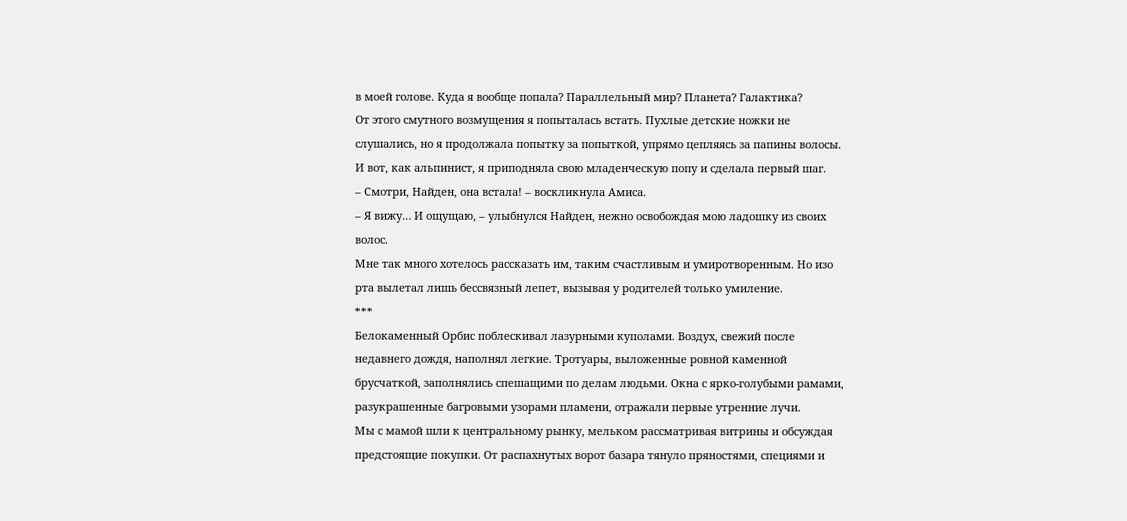в моей голове. Куда я вообще попала? Параллельный мир? Планета? Галактика?
От этого смутного возмущения я попыталась встать. Пухлые детские ножки не слушались, но я продолжала попытку за попыткой, упрямо цепляясь за папины волосы. И вот, как альпинист, я приподняла свою младенческую попу и сделала первый шаг.
– Смотри, Найден, она встала! – воскликнула Амиса.
– Я вижу… И ощущаю, – улыбнулся Найден, нежно освобождая мою ладошку из своих волос.
Мне так много хотелось рассказать им, таким счастливым и умиротворенным. Но изо рта вылетал лишь бессвязный лепет, вызывая у родителей только умиление.
***
Белокаменный Орбис поблескивал лазурными куполами. Воздух, свежий после недавнего дождя, наполнял легкие. Тротуары, выложенные ровной каменной брусчаткой, заполнялись спешащими по делам людьми. Окна с ярко-голубыми рамами, разукрашенные багровыми узорами пламени, отражали первые утренние лучи.
Мы с мамой шли к центральному рынку, мельком рассматривая витрины и обсуждая предстоящие покупки. От распахнутых ворот базара тянуло пряностями, специями и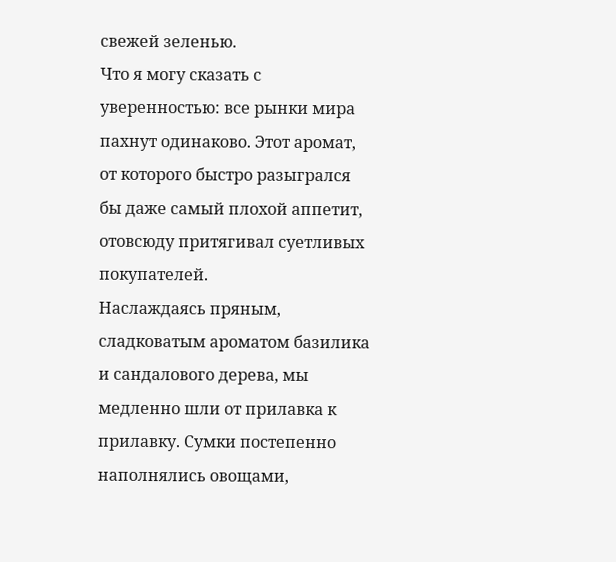свежей зеленью.
Что я могу сказать с уверенностью: все рынки мира пахнут одинаково. Этот аромат, от которого быстро разыгрался бы даже самый плохой аппетит, отовсюду притягивал суетливых покупателей.
Наслаждаясь пряным, сладковатым ароматом базилика и сандалового дерева, мы медленно шли от прилавка к прилавку. Сумки постепенно наполнялись овощами,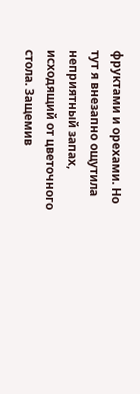фруктами и орехами. Но тут я внезапно ощутила неприятный запах, исходящий от цветочного стола. Защемив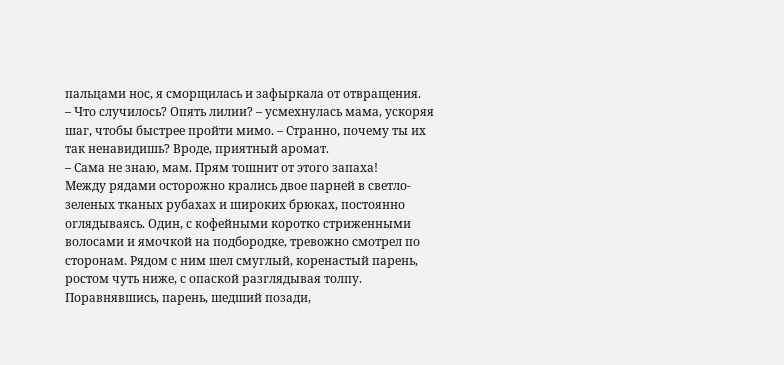пальцами нос, я сморщилась и зафыркала от отвращения.
– Что случилось? Опять лилии? – усмехнулась мама, ускоряя шаг, чтобы быстрее пройти мимо. – Странно, почему ты их так ненавидишь? Вроде, приятный аромат.
– Сама не знаю, мам. Прям тошнит от этого запаха!
Между рядами осторожно крались двое парней в светло-зеленых тканых рубахах и широких брюках, постоянно оглядываясь. Один, с кофейными коротко стриженными волосами и ямочкой на подбородке, тревожно смотрел по сторонам. Рядом с ним шел смуглый, коренастый парень, ростом чуть ниже, с опаской разглядывая толпу.
Поравнявшись, парень, шедший позади,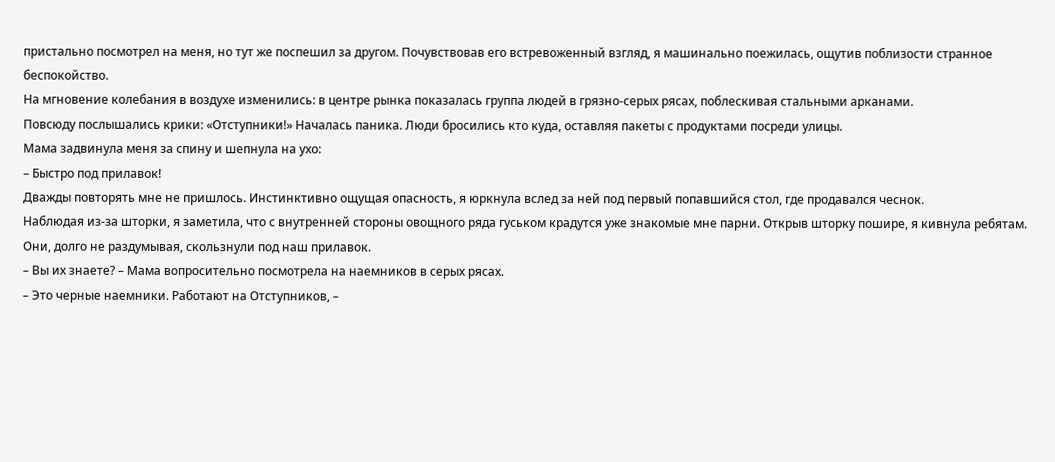пристально посмотрел на меня, но тут же поспешил за другом. Почувствовав его встревоженный взгляд, я машинально поежилась, ощутив поблизости странное беспокойство.
На мгновение колебания в воздухе изменились: в центре рынка показалась группа людей в грязно-серых рясах, поблескивая стальными арканами.
Повсюду послышались крики: «Отступники!» Началась паника. Люди бросились кто куда, оставляя пакеты с продуктами посреди улицы.
Мама задвинула меня за спину и шепнула на ухо:
– Быстро под прилавок!
Дважды повторять мне не пришлось. Инстинктивно ощущая опасность, я юркнула вслед за ней под первый попавшийся стол, где продавался чеснок.
Наблюдая из-за шторки, я заметила, что с внутренней стороны овощного ряда гуськом крадутся уже знакомые мне парни. Открыв шторку пошире, я кивнула ребятам. Они, долго не раздумывая, скользнули под наш прилавок.
– Вы их знаете? – Мама вопросительно посмотрела на наемников в серых рясах.
– Это черные наемники. Работают на Отступников, –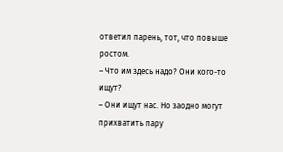ответил парень, тот, что повыше ростом.
– Что им здесь надо? Они кого-то ищут?
– Они ищут нас. Но заодно могут прихватить пару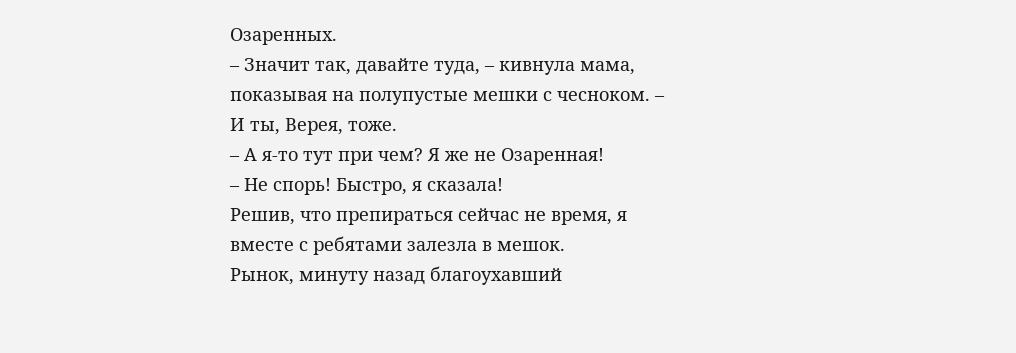Озаренных.
– Значит так, давайте туда, – кивнула мама, показывая на полупустые мешки с чесноком. – И ты, Верея, тоже.
– А я-то тут при чем? Я же не Озаренная!
– Не спорь! Быстро, я сказала!
Решив, что препираться сейчас не время, я вместе с ребятами залезла в мешок.
Рынок, минуту назад благоухавший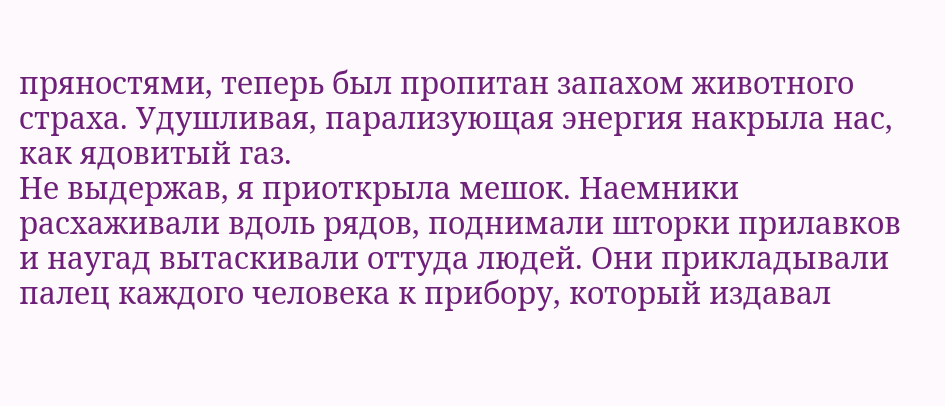пряностями, теперь был пропитан запахом животного страха. Удушливая, парализующая энергия накрыла нас, как ядовитый газ.
Не выдержав, я приоткрыла мешок. Наемники расхаживали вдоль рядов, поднимали шторки прилавков и наугад вытаскивали оттуда людей. Они прикладывали палец каждого человека к прибору, который издавал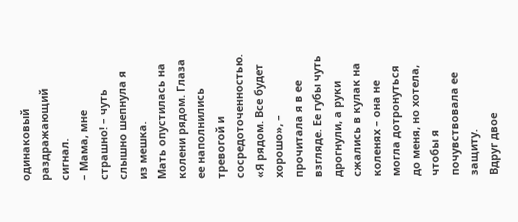одинаковый раздражающий сигнал.
– Мама, мне страшно! – чуть слышно шепнула я из мешка.
Мать опустилась на колени рядом. Глаза ее наполнились тревогой и сосредоточенностью. «Я рядом. Все будет хорошо», – прочитала я в ее взгляде. Ее губы чуть дрогнули, а руки сжались в кулак на коленях – она не могла дотронуться до меня, но хотела, чтобы я почувствовала ее защиту.
Вдруг двое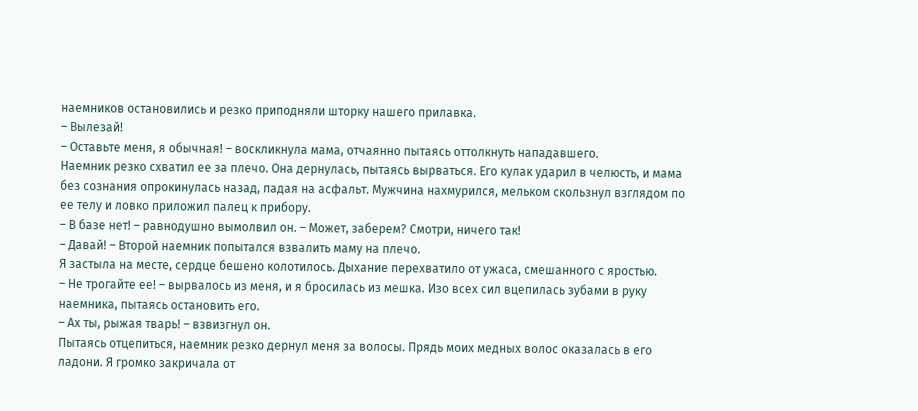наемников остановились и резко приподняли шторку нашего прилавка.
– Вылезай!
– Оставьте меня, я обычная! – воскликнула мама, отчаянно пытаясь оттолкнуть нападавшего.
Наемник резко схватил ее за плечо. Она дернулась, пытаясь вырваться. Его кулак ударил в челюсть, и мама без сознания опрокинулась назад, падая на асфальт. Мужчина нахмурился, мельком скользнул взглядом по ее телу и ловко приложил палец к прибору.
– В базе нет! – равнодушно вымолвил он. – Может, заберем? Смотри, ничего так!
– Давай! – Второй наемник попытался взвалить маму на плечо.
Я застыла на месте, сердце бешено колотилось. Дыхание перехватило от ужаса, смешанного с яростью.
– Не трогайте ее! – вырвалось из меня, и я бросилась из мешка. Изо всех сил вцепилась зубами в руку наемника, пытаясь остановить его.
– Ах ты, рыжая тварь! – взвизгнул он.
Пытаясь отцепиться, наемник резко дернул меня за волосы. Прядь моих медных волос оказалась в его ладони. Я громко закричала от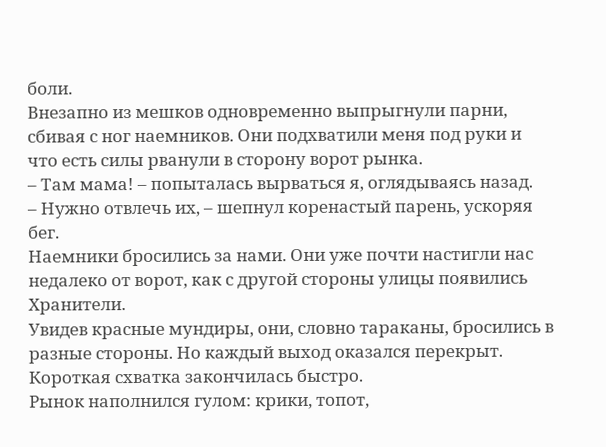боли.
Внезапно из мешков одновременно выпрыгнули парни, сбивая с ног наемников. Они подхватили меня под руки и что есть силы рванули в сторону ворот рынка.
– Там мама! – попыталась вырваться я, оглядываясь назад.
– Нужно отвлечь их, – шепнул коренастый парень, ускоряя бег.
Наемники бросились за нами. Они уже почти настигли нас недалеко от ворот, как с другой стороны улицы появились Хранители.
Увидев красные мундиры, они, словно тараканы, бросились в разные стороны. Но каждый выход оказался перекрыт. Короткая схватка закончилась быстро.
Рынок наполнился гулом: крики, топот,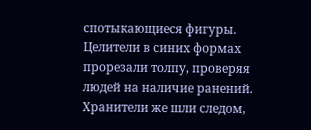спотыкающиеся фигуры. Целители в синих формах прорезали толпу, проверяя людей на наличие ранений. Хранители же шли следом,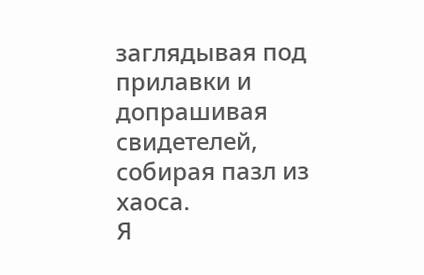заглядывая под прилавки и допрашивая свидетелей, собирая пазл из хаоса.
Я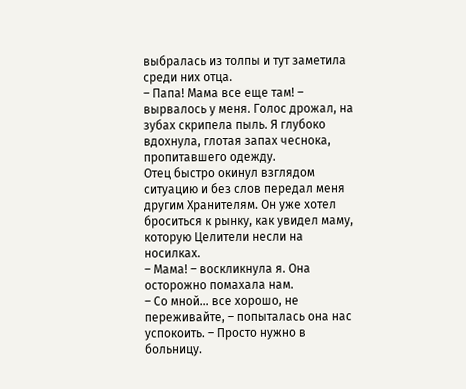выбралась из толпы и тут заметила среди них отца.
– Папа! Мама все еще там! – вырвалось у меня. Голос дрожал, на зубах скрипела пыль. Я глубоко вдохнула, глотая запах чеснока, пропитавшего одежду.
Отец быстро окинул взглядом ситуацию и без слов передал меня другим Хранителям. Он уже хотел броситься к рынку, как увидел маму, которую Целители несли на носилках.
– Мама! – воскликнула я. Она осторожно помахала нам.
– Со мной… все хорошо, не переживайте, – попыталась она нас успокоить. – Просто нужно в больницу.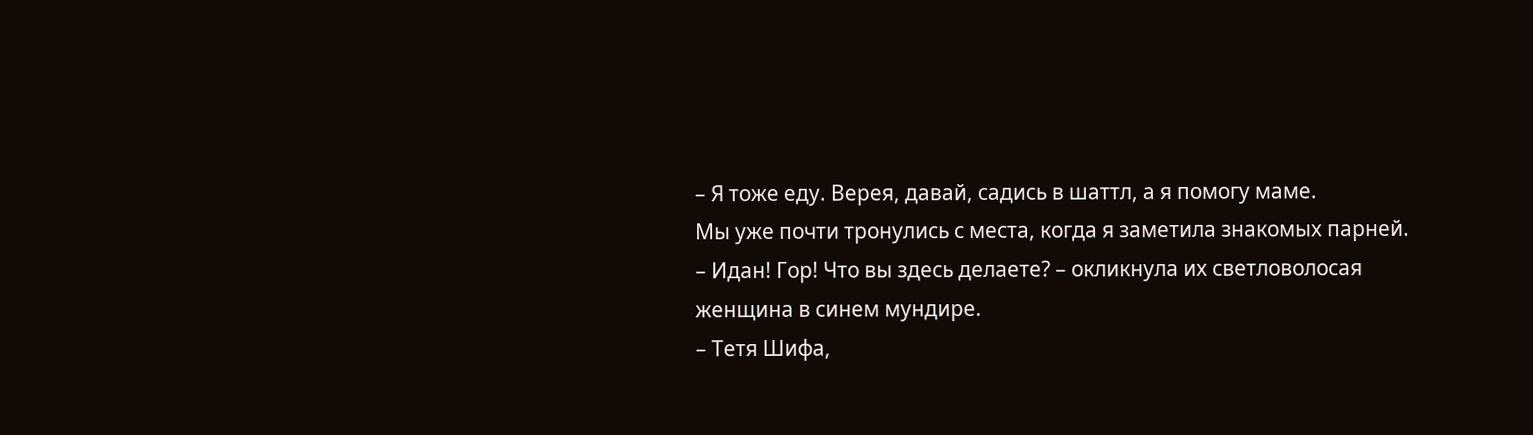– Я тоже еду. Верея, давай, садись в шаттл, а я помогу маме.
Мы уже почти тронулись с места, когда я заметила знакомых парней.
– Идан! Гор! Что вы здесь делаете? – окликнула их светловолосая женщина в синем мундире.
– Тетя Шифа,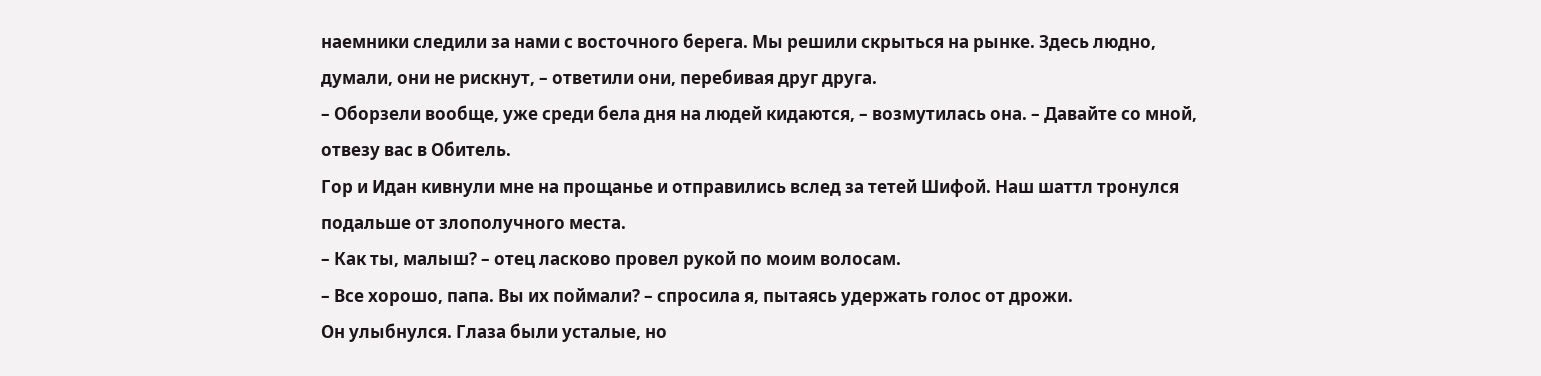наемники следили за нами с восточного берега. Мы решили скрыться на рынке. Здесь людно, думали, они не рискнут, – ответили они, перебивая друг друга.
– Оборзели вообще, уже среди бела дня на людей кидаются, – возмутилась она. – Давайте со мной, отвезу вас в Обитель.
Гор и Идан кивнули мне на прощанье и отправились вслед за тетей Шифой. Наш шаттл тронулся подальше от злополучного места.
– Как ты, малыш? – отец ласково провел рукой по моим волосам.
– Все хорошо, папа. Вы их поймали? – спросила я, пытаясь удержать голос от дрожи.
Он улыбнулся. Глаза были усталые, но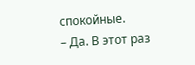спокойные.
– Да. В этот раз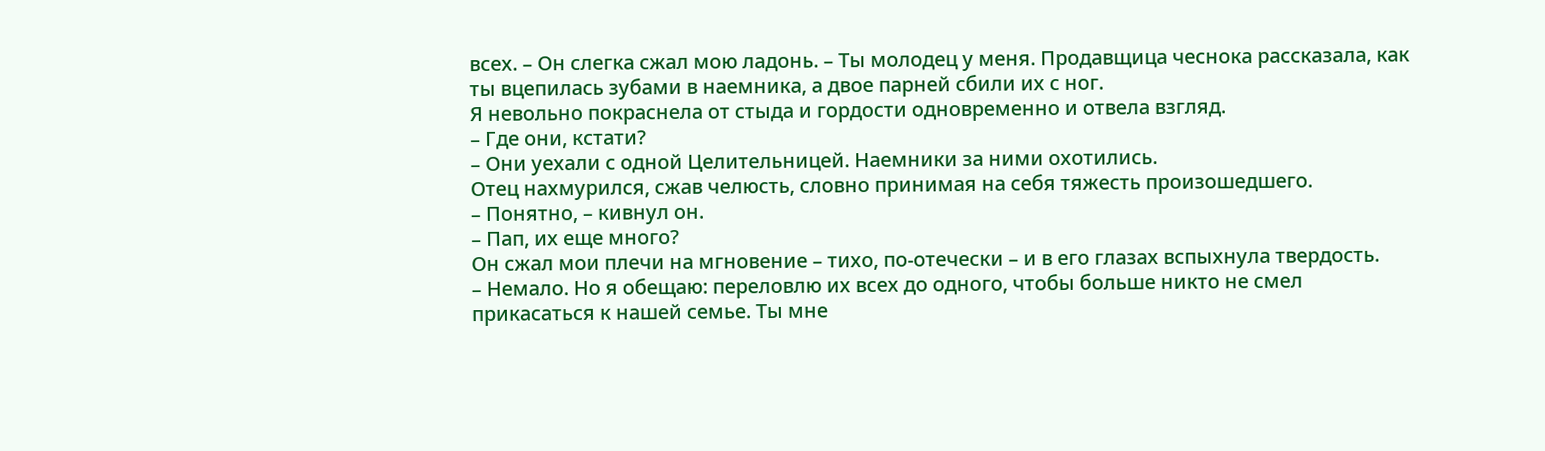всех. – Он слегка сжал мою ладонь. – Ты молодец у меня. Продавщица чеснока рассказала, как ты вцепилась зубами в наемника, а двое парней сбили их с ног.
Я невольно покраснела от стыда и гордости одновременно и отвела взгляд.
– Где они, кстати?
– Они уехали с одной Целительницей. Наемники за ними охотились.
Отец нахмурился, сжав челюсть, словно принимая на себя тяжесть произошедшего.
– Понятно, – кивнул он.
– Пап, их еще много?
Он сжал мои плечи на мгновение – тихо, по-отечески – и в его глазах вспыхнула твердость.
– Немало. Но я обещаю: переловлю их всех до одного, чтобы больше никто не смел прикасаться к нашей семье. Ты мне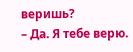веришь?
– Да. Я тебе верю.